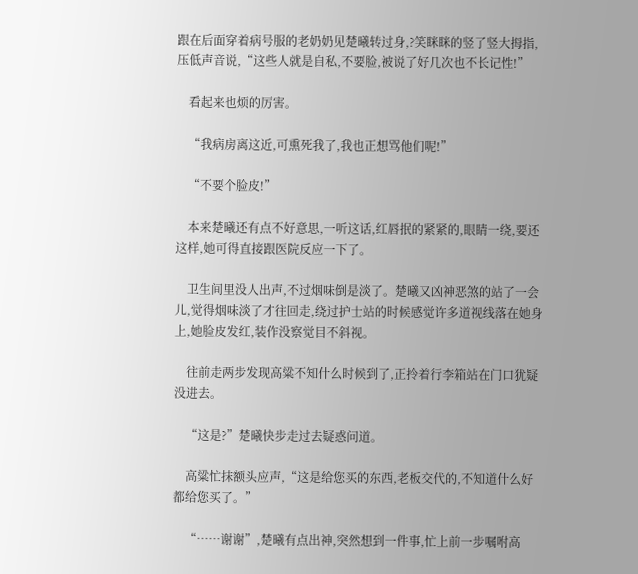跟在后面穿着病号服的老奶奶见楚曦转过身,?笑眯眯的竖了竖大拇指,压低声音说,“这些人就是自私,不要脸,被说了好几次也不长记性!”

    看起来也烦的厉害。

    “我病房离这近,可熏死我了,我也正想骂他们呢!”

    “不要个脸皮!”

    本来楚曦还有点不好意思,一听这话,红唇抿的紧紧的,眼睛一绕,要还这样,她可得直接跟医院反应一下了。

    卫生间里没人出声,不过烟味倒是淡了。楚曦又凶神恶煞的站了一会儿,觉得烟味淡了才往回走,绕过护士站的时候感觉许多道视线落在她身上,她脸皮发红,装作没察觉目不斜视。

    往前走两步发现高粱不知什么时候到了,正拎着行李箱站在门口犹疑没进去。

    “这是?”楚曦快步走过去疑惑问道。

    高粱忙抹额头应声,“这是给您买的东西,老板交代的,不知道什么好都给您买了。”

    “……谢谢”,楚曦有点出神,突然想到一件事,忙上前一步嘱咐高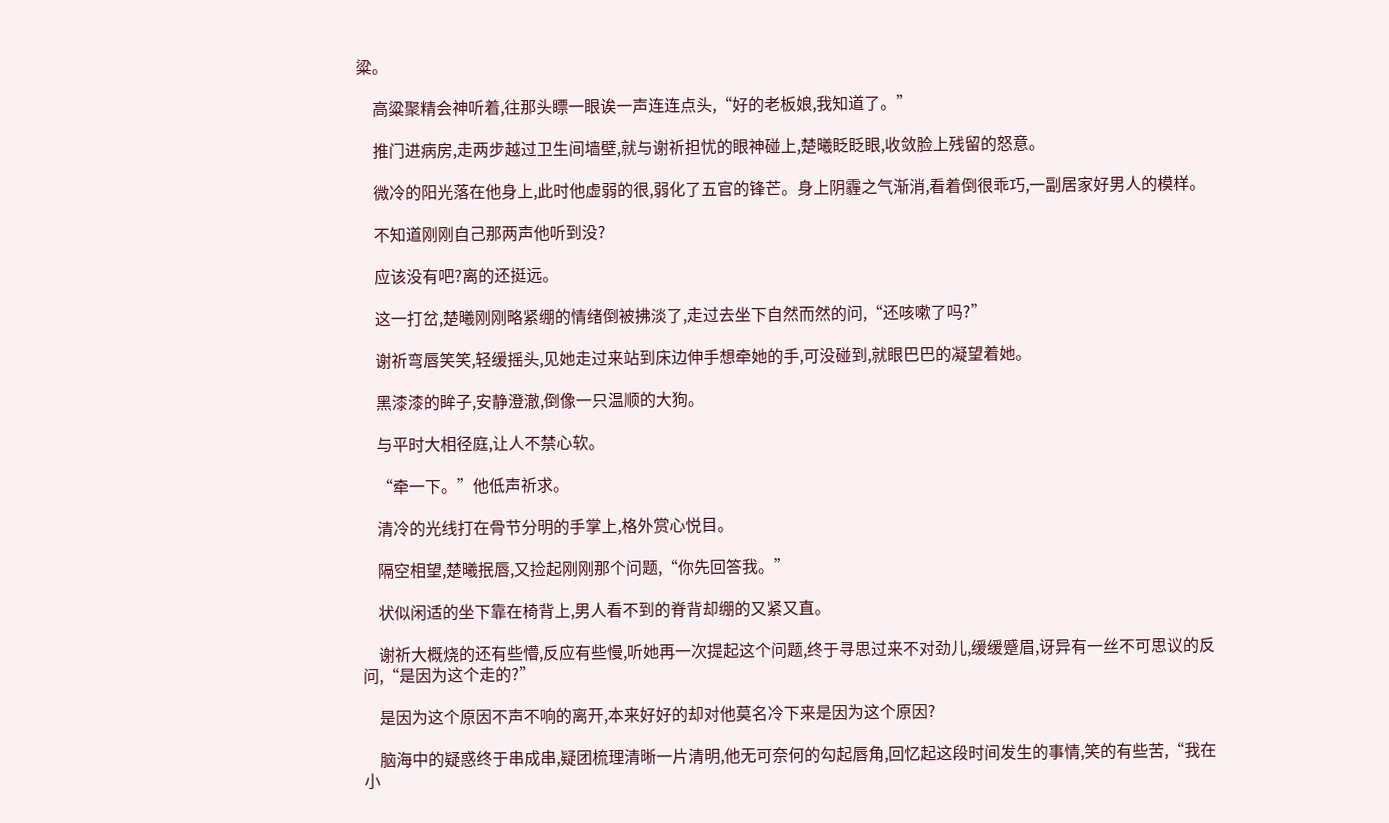粱。

    高粱聚精会神听着,往那头瞟一眼诶一声连连点头,“好的老板娘,我知道了。”

    推门进病房,走两步越过卫生间墙壁,就与谢祈担忧的眼神碰上,楚曦眨眨眼,收敛脸上残留的怒意。

    微冷的阳光落在他身上,此时他虚弱的很,弱化了五官的锋芒。身上阴霾之气渐消,看着倒很乖巧,一副居家好男人的模样。

    不知道刚刚自己那两声他听到没?

    应该没有吧?离的还挺远。

    这一打岔,楚曦刚刚略紧绷的情绪倒被拂淡了,走过去坐下自然而然的问,“还咳嗽了吗?”

    谢祈弯唇笑笑,轻缓摇头,见她走过来站到床边伸手想牵她的手,可没碰到,就眼巴巴的凝望着她。

    黑漆漆的眸子,安静澄澈,倒像一只温顺的大狗。

    与平时大相径庭,让人不禁心软。

    “牵一下。”他低声祈求。

    清冷的光线打在骨节分明的手掌上,格外赏心悦目。

    隔空相望,楚曦抿唇,又捡起刚刚那个问题,“你先回答我。”

    状似闲适的坐下靠在椅背上,男人看不到的脊背却绷的又紧又直。

    谢祈大概烧的还有些懵,反应有些慢,听她再一次提起这个问题,终于寻思过来不对劲儿,缓缓蹙眉,讶异有一丝不可思议的反问,“是因为这个走的?”

    是因为这个原因不声不响的离开,本来好好的却对他莫名冷下来是因为这个原因?

    脑海中的疑惑终于串成串,疑团梳理清晰一片清明,他无可奈何的勾起唇角,回忆起这段时间发生的事情,笑的有些苦,“我在小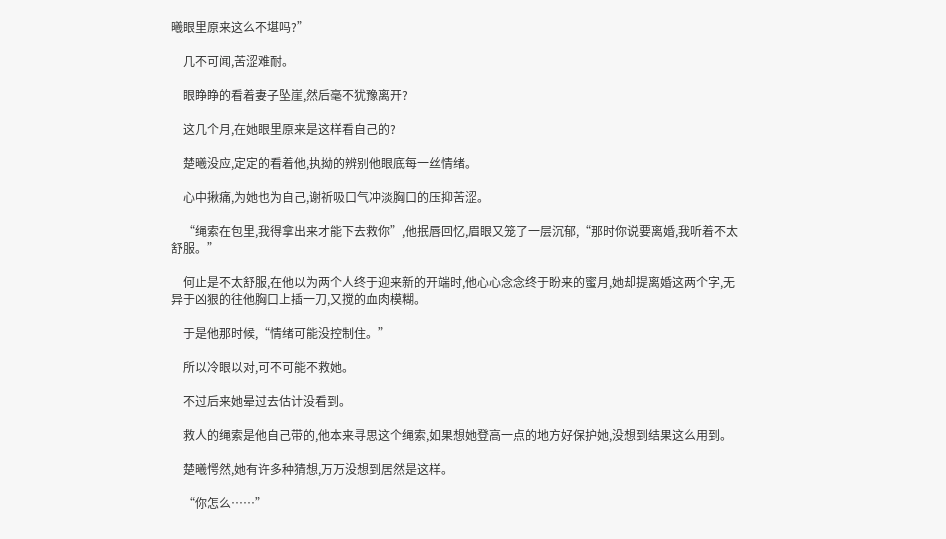曦眼里原来这么不堪吗?”

    几不可闻,苦涩难耐。

    眼睁睁的看着妻子坠崖,然后毫不犹豫离开?

    这几个月,在她眼里原来是这样看自己的?

    楚曦没应,定定的看着他,执拗的辨别他眼底每一丝情绪。

    心中揪痛,为她也为自己,谢祈吸口气冲淡胸口的压抑苦涩。

    “绳索在包里,我得拿出来才能下去救你”,他抿唇回忆,眉眼又笼了一层沉郁,“那时你说要离婚,我听着不太舒服。”

    何止是不太舒服,在他以为两个人终于迎来新的开端时,他心心念念终于盼来的蜜月,她却提离婚这两个字,无异于凶狠的往他胸口上插一刀,又搅的血肉模糊。

    于是他那时候,“情绪可能没控制住。”

    所以冷眼以对,可不可能不救她。

    不过后来她晕过去估计没看到。

    救人的绳索是他自己带的,他本来寻思这个绳索,如果想她登高一点的地方好保护她,没想到结果这么用到。

    楚曦愕然,她有许多种猜想,万万没想到居然是这样。

    “你怎么……”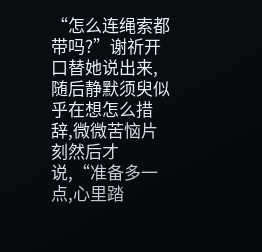“怎么连绳索都带吗?”谢祈开口替她说出来,随后静默须臾似乎在想怎么措辞,微微苦恼片刻然后才说,“准备多一点,心里踏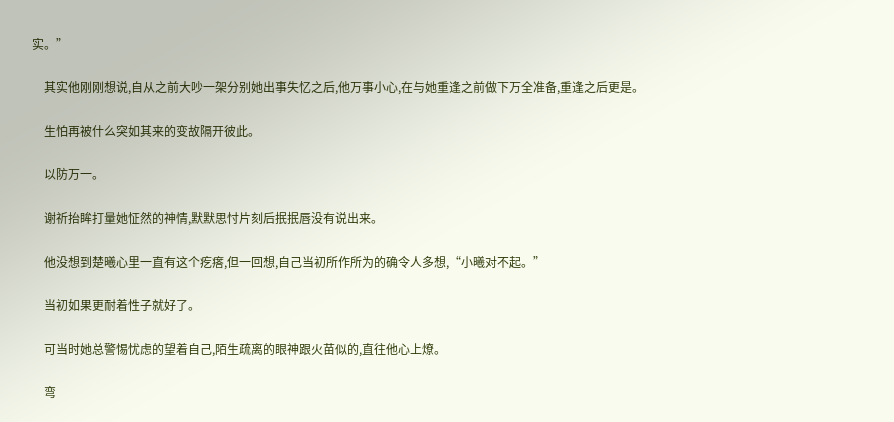实。”

    其实他刚刚想说,自从之前大吵一架分别她出事失忆之后,他万事小心,在与她重逢之前做下万全准备,重逢之后更是。

    生怕再被什么突如其来的变故隔开彼此。

    以防万一。

    谢祈抬眸打量她怔然的神情,默默思忖片刻后抿抿唇没有说出来。

    他没想到楚曦心里一直有这个疙瘩,但一回想,自己当初所作所为的确令人多想,“小曦对不起。”

    当初如果更耐着性子就好了。

    可当时她总警惕忧虑的望着自己,陌生疏离的眼神跟火苗似的,直往他心上燎。

    弯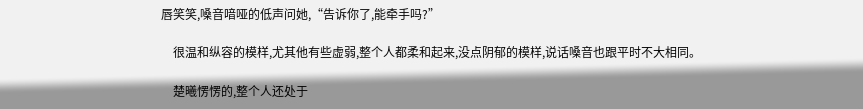唇笑笑,嗓音喑哑的低声问她,“告诉你了,能牵手吗?”

    很温和纵容的模样,尤其他有些虚弱,整个人都柔和起来,没点阴郁的模样,说话嗓音也跟平时不大相同。

    楚曦愣愣的,整个人还处于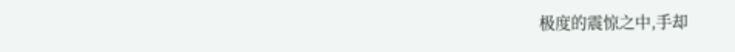极度的震惊之中,手却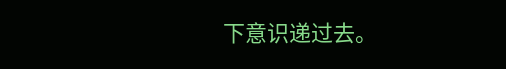下意识递过去。